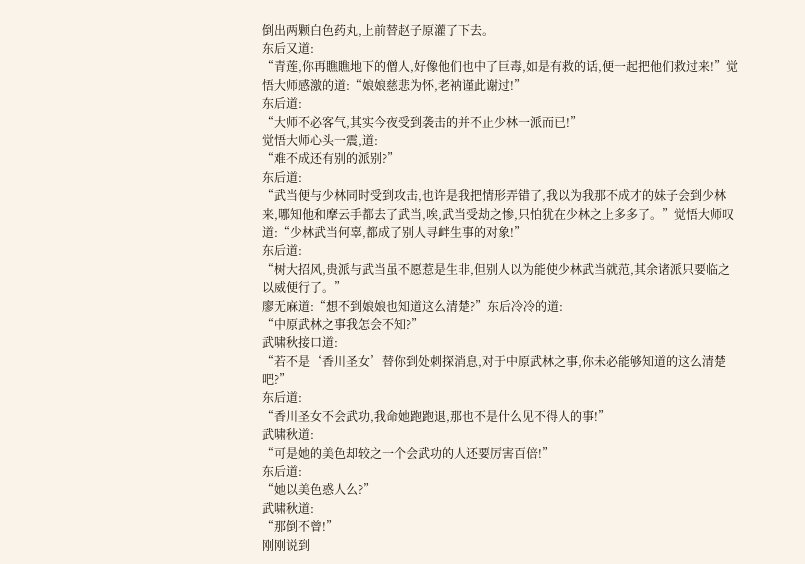倒出两颗白色药丸,上前替赵子原灌了下去。
东后又道:
“青莲,你再瞧瞧地下的僧人,好像他们也中了巨毒,如是有救的话,便一起把他们救过来!”觉悟大师感激的道:“娘娘慈悲为怀,老衲谨此谢过!”
东后道:
“大师不必客气,其实今夜受到袭击的并不止少林一派而已!”
觉悟大师心头一震,道:
“难不成还有别的派别?”
东后道:
“武当便与少林同时受到攻击,也许是我把情形弄错了,我以为我那不成才的妹子会到少林来,哪知他和摩云手都去了武当,唉,武当受劫之惨,只怕犹在少林之上多多了。”觉悟大师叹道:“少林武当何辜,都成了别人寻衅生事的对象!”
东后道:
“树大招风,贵派与武当虽不愿惹是生非,但别人以为能使少林武当就范,其余诸派只要临之以威便行了。”
廖无麻道:“想不到娘娘也知道这么清楚?”东后冷冷的道:
“中原武林之事我怎会不知?”
武啸秋接口道:
“若不是‘香川圣女’替你到处刺探消息,对于中原武林之事,你未必能够知道的这么清楚吧?”
东后道:
“香川圣女不会武功,我命她跑跑退,那也不是什么见不得人的事!”
武啸秋道:
“可是她的美色却较之一个会武功的人还要厉害百倍!”
东后道:
“她以美色惑人么?”
武啸秋道:
“那倒不曾!”
刚刚说到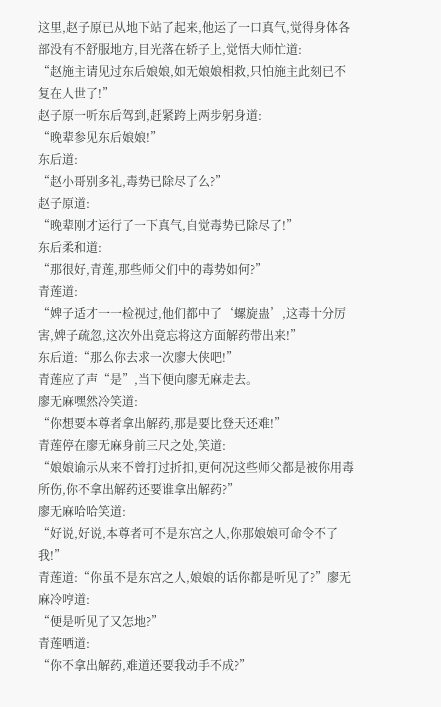这里,赵子原已从地下站了起来,他运了一口真气,觉得身体各部没有不舒服地方,目光落在轿子上,觉悟大师忙道:
“赵施主请见过东后娘娘,如无娘娘相救,只怕施主此刻已不复在人世了!”
赵子原一听东后驾到,赶紧跨上两步躬身道:
“晚辈参见东后娘娘!”
东后道:
“赵小哥别多礼,毒势已除尽了么?”
赵子原道:
“晚辈刚才运行了一下真气,自觉毒势已除尽了!”
东后柔和道:
“那很好,青莲,那些师父们中的毒势如何?”
青莲道:
“婢子适才一一检视过,他们都中了‘螺旋蛊’,这毒十分厉害,婢子疏忽,这次外出竟忘将这方面解药带出来!”
东后道:“那么你去求一次廖大侠吧!”
青莲应了声“是”,当下便向廖无麻走去。
廖无麻嘿然冷笑道:
“你想要本尊者拿出解药,那是要比登天还难!”
青莲停在廖无麻身前三尺之处,笑道:
“娘娘谕示从来不曾打过折扣,更何况这些师父都是被你用毒所伤,你不拿出解药还要谁拿出解药?”
廖无麻哈哈笑道:
“好说,好说,本尊者可不是东宫之人,你那娘娘可命令不了我!”
青莲道:“你虽不是东宫之人,娘娘的话你都是听见了?”廖无麻冷哼道:
“便是听见了又怎地?”
青莲哂道:
“你不拿出解药,难道还要我动手不成?”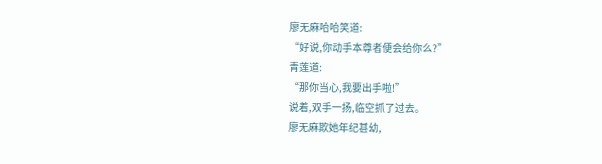廖无麻哈哈笑道:
“好说,你动手本尊者便会给你么?”
青莲道:
“那你当心,我要出手啦!”
说着,双手一扬,临空抓了过去。
廖无麻欺她年纪甚幼,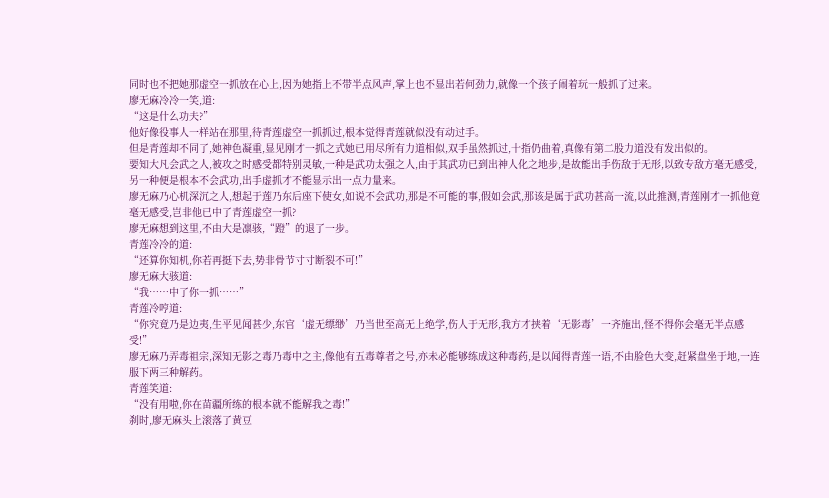同时也不把她那虚空一抓放在心上,因为她指上不带半点风声,掌上也不显出若何劲力,就像一个孩子闹着玩一般抓了过来。
廖无麻冷冷一笑,道:
“这是什么功夫?”
他好像役事人一样站在那里,待青莲虚空一抓抓过,根本觉得青莲就似没有动过手。
但是青莲却不同了,她神色凝重,显见刚才一抓之式她已用尽所有力道相似,双手虽然抓过,十指仍曲着,真像有第二股力道没有发出似的。
要知大凡会武之人,被攻之时感受都特别灵敏,一种是武功太强之人,由于其武功已到出神人化之地步,是故能出手伤敌于无形,以致专敌方毫无感受,另一种便是根本不会武功,出手虚抓才不能显示出一点力量来。
廖无麻乃心机深沉之人,想起于莲乃东后座下使女,如说不会武功,那是不可能的事,假如会武,那该是属于武功甚高一流,以此推测,青莲刚才一抓他竟毫无感受,岂非他已中了青莲虚空一抓?
廖无麻想到这里,不由大是凛骇,“蹬”的退了一步。
青莲冷冷的道:
“还算你知机,你若再挺下去,势非骨节寸寸断裂不可!”
廖无麻大骇道:
“我……中了你一抓……”
青莲冷哼道:
“你究竟乃是边夷,生平见闻甚少,东官‘虚无缥缈’乃当世至高无上绝学,伤人于无形,我方才挟着‘无影毒’一齐施出,怪不得你会毫无半点感受!”
廖无麻乃弄毒祖宗,深知无影之毒乃毒中之主,像他有五毒尊者之号,亦未必能够练成这种毒药,是以闻得青莲一语,不由脸色大变,赶紧盘坐于地,一连服下两三种解药。
青莲笑道:
“没有用啦,你在苗疆所练的根本就不能解我之毒!”
刹时,廖无麻头上滚落了黄豆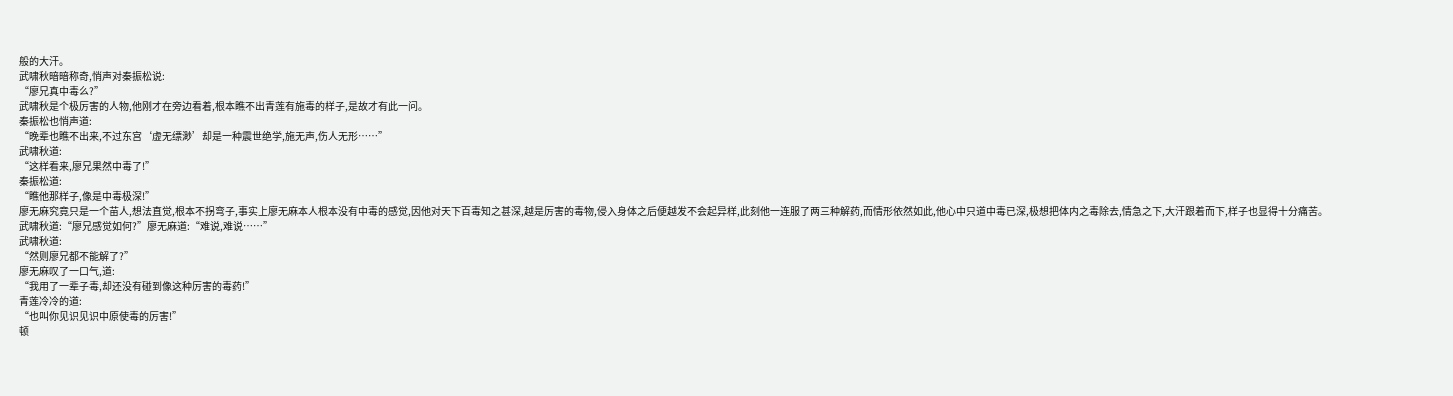般的大汗。
武啸秋暗暗称奇,悄声对秦振松说:
“廖兄真中毒么?”
武啸秋是个极厉害的人物,他刚才在旁边看着,根本瞧不出青莲有施毒的样子,是故才有此一问。
秦振松也悄声道:
“晚辈也瞧不出来,不过东宫‘虚无缥渺’却是一种震世绝学,施无声,伤人无形……”
武啸秋道:
“这样看来,廖兄果然中毒了!”
秦振松道:
“瞧他那样子,像是中毒极深!”
廖无麻究竟只是一个苗人,想法直觉,根本不拐弯子,事实上廖无麻本人根本没有中毒的感觉,因他对天下百毒知之甚深,越是厉害的毒物,侵入身体之后便越发不会起异样,此刻他一连服了两三种解药,而情形依然如此,他心中只道中毒已深,极想把体内之毒除去,情急之下,大汗跟着而下,样子也显得十分痛苦。
武啸秋道:“廖兄感觉如何?”廖无麻道:“难说,难说……”
武啸秋道:
“然则廖兄都不能解了?”
廖无麻叹了一口气,道:
“我用了一辈子毒,却还没有碰到像这种厉害的毒药!”
青莲冷冷的道:
“也叫你见识见识中原使毒的厉害!”
顿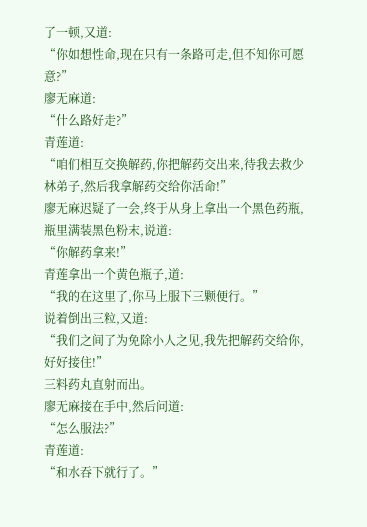了一顿,又道:
“你如想性命,现在只有一条路可走,但不知你可愿意?”
廖无麻道:
“什么路好走?”
青莲道:
“咱们相互交换解药,你把解药交出来,待我去救少林弟子,然后我拿解药交给你活命!”
廖无麻迟疑了一会,终于从身上拿出一个黑色药瓶,瓶里满装黑色粉末,说道:
“你解药拿来!”
青莲拿出一个黄色瓶子,道:
“我的在这里了,你马上服下三颗便行。”
说着倒出三粒,又道:
“我们之间了为免除小人之见,我先把解药交给你,好好接住!”
三料药丸直射而出。
廖无麻接在手中,然后问道:
“怎么服法?”
青莲道:
“和水吞下就行了。”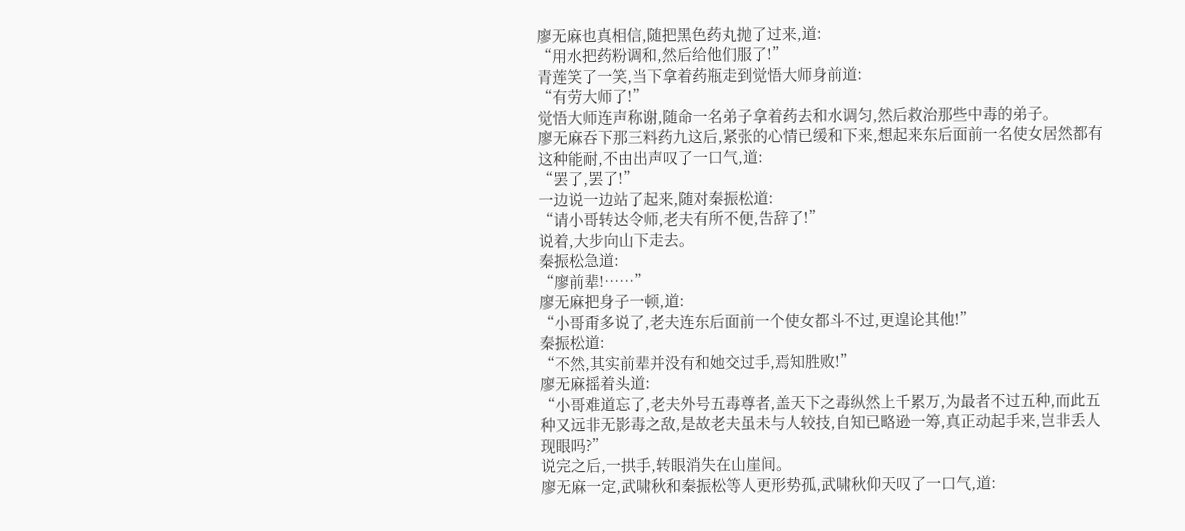廖无麻也真相信,随把黑色药丸抛了过来,道:
“用水把药粉调和,然后给他们服了!”
青莲笑了一笑,当下拿着药瓶走到觉悟大师身前道:
“有劳大师了!”
觉悟大师连声称谢,随命一名弟子拿着药去和水调匀,然后救治那些中毒的弟子。
廖无麻吞下那三料药九这后,紧张的心情已缓和下来,想起来东后面前一名使女居然都有这种能耐,不由出声叹了一口气,道:
“罢了,罢了!”
一边说一边站了起来,随对秦振松道:
“请小哥转达令师,老夫有所不便,告辞了!”
说着,大步向山下走去。
秦振松急道:
“廖前辈!……”
廖无麻把身子一顿,道:
“小哥甭多说了,老夫连东后面前一个使女都斗不过,更遑论其他!”
秦振松道:
“不然,其实前辈并没有和她交过手,焉知胜败!”
廖无麻摇着头道:
“小哥难道忘了,老夫外号五毒尊者,盖天下之毒纵然上千累万,为最者不过五种,而此五种又远非无影毒之敌,是故老夫虽未与人较技,自知已略逊一筹,真正动起手来,岂非丢人现眼吗?”
说完之后,一拱手,转眼消失在山崖间。
廖无麻一定,武啸秋和秦振松等人更形势孤,武啸秋仰天叹了一口气,道: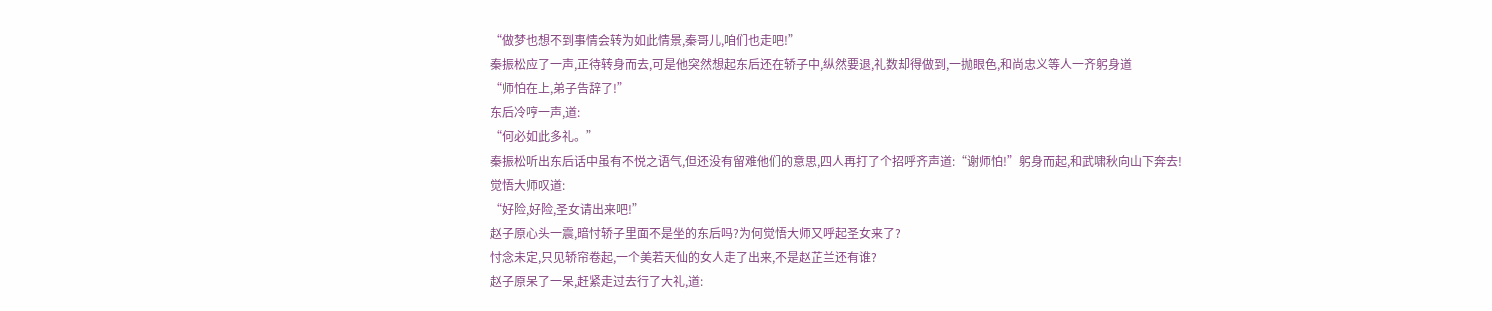“做梦也想不到事情会转为如此情景,秦哥儿,咱们也走吧!”
秦振松应了一声,正待转身而去,可是他突然想起东后还在轿子中,纵然要退,礼数却得做到,一抛眼色,和尚忠义等人一齐躬身道
“师怕在上,弟子告辞了!”
东后冷哼一声,道:
“何必如此多礼。”
秦振松听出东后话中虽有不悦之语气,但还没有留难他们的意思,四人再打了个招呼齐声道:“谢师怕!”躬身而起,和武啸秋向山下奔去!
觉悟大师叹道:
“好险,好险,圣女请出来吧!”
赵子原心头一震,暗忖轿子里面不是坐的东后吗?为何觉悟大师又呼起圣女来了?
忖念未定,只见轿帘卷起,一个美若天仙的女人走了出来,不是赵芷兰还有谁?
赵子原呆了一呆,赶紧走过去行了大礼,道: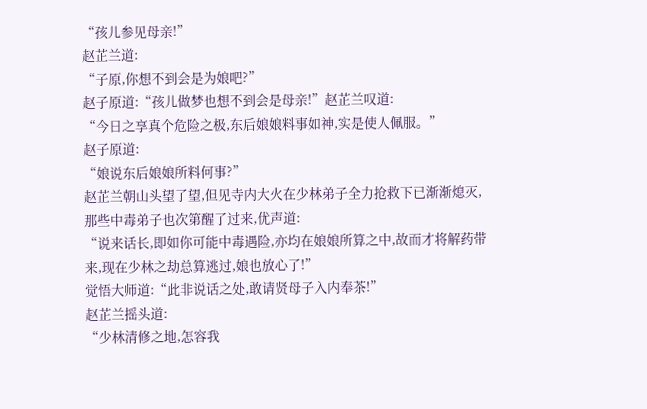“孩儿参见母亲!”
赵芷兰道:
“子原,你想不到会是为娘吧?”
赵子原道:“孩儿做梦也想不到会是母亲!”赵芷兰叹道:
“今日之享真个危险之极,东后娘娘料事如神,实是使人佩服。”
赵子原道:
“娘说东后娘娘所料何事?”
赵芷兰朝山头望了望,但见寺内大火在少林弟子全力抢救下已渐渐熄灭,那些中毒弟子也次第醒了过来,优声道:
“说来话长,即如你可能中毒遇险,亦均在娘娘所算之中,故而才将解药带来,现在少林之劫总算逃过,娘也放心了!”
觉悟大师道:“此非说话之处,敢请贤母子入内奉茶!”
赵芷兰摇头道:
“少林清修之地,怎容我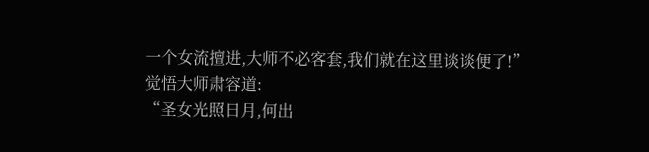一个女流擅进,大师不必客套,我们就在这里谈谈便了!”
觉悟大师肃容道:
“圣女光照日月,何出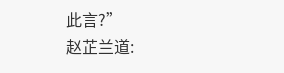此言?”
赵芷兰道: